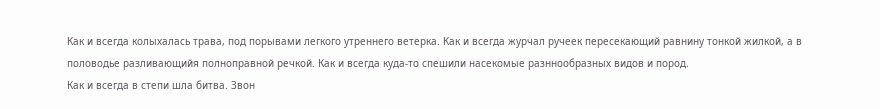Как и всегда колыхалась трава, под порывами легкого утреннего ветерка. Как и всегда журчал ручеек пересекающий равнину тонкой жилкой, а в половодье разливающийя полноправной речкой. Как и всегда куда-то спешили насекомые разннообразных видов и пород.
Как и всегда в степи шла битва. Звон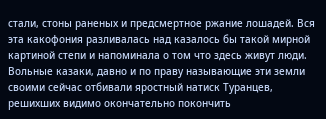стали, стоны раненых и предсмертное ржание лошадей. Вся эта какофония разливалась над казалось бы такой мирной картиной степи и напоминала о том что здесь живут люди.
Вольные казаки, давно и по праву называющие эти земли своими сейчас отбивали яростный натиск Туранцев, решихших видимо окончательно покончить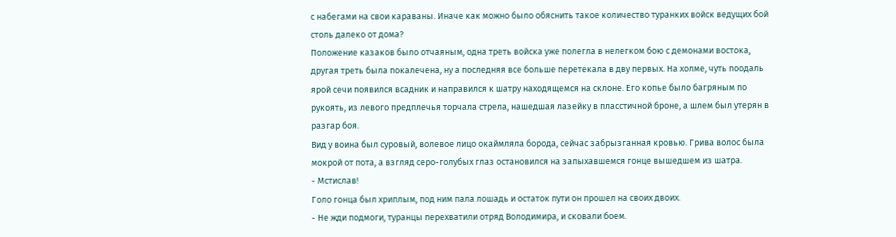с набегами на свои караваны. Иначе как можно было обяснить такое количество туранких войск ведущих бой столь далеко от дома?
Положение казаков было отчаяным, одна треть войска уже полегла в нелегком бою с демонами востока, другая треть была покалечена, ну а последняя все больше перетекала в дву первых. На холме, чуть поодаль ярой сечи появился всадник и направился к шатру находящемся на склоне. Его копье было багряным по рукоять, из левого предплечья торчала стрела, нашедшая лазейку в пласстичной броне, а шлем был утерян в разгар боя.
Вид у воина был суровый, волевое лицо окаймляла борода, сейчас забрызганная кровью. Грива волос была мокрой от пота, а взгляд серо-голубых глаз остановился на запыхавшемся гонце вышедшем из шатра.
- Мстислав!
Голо гонца был хриплым, под ним пала лошадь и остаток пути он прошел на своих двоих.
- Не жди подмоги, туранцы перехватили отряд Володимира, и сковали боем.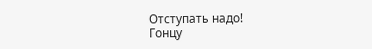Отступать надо!
Гонцу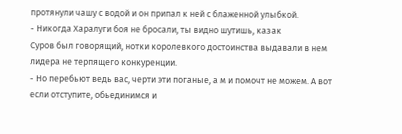протянули чашу с водой и он припал к ней с блаженной улыбкой.
- Никогда Харалуги боя не бросали, ты видно шутишь, казак
Суров был говорящий, нотки королевкого достоинства выдавали в нем лидера не терпящего конкуренции.
- Но перебьют ведь вас, черти эти поганые, а м и помочт не можем. А вот если отступите, обьединимся и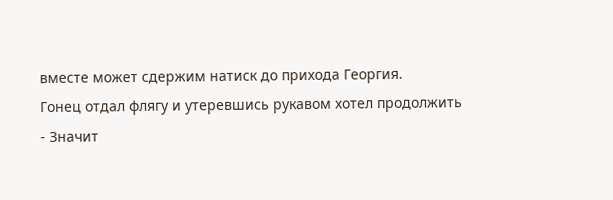вместе может сдержим натиск до прихода Георгия.
Гонец отдал флягу и утеревшись рукавом хотел продолжить
- Значит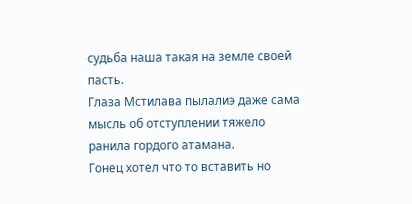судьба наша такая на земле своей пасть.
Глаза Мстилава пылалиэ даже сама мысль об отступлении тяжело ранила гордого атамана.
Гонец хотел что то вставить но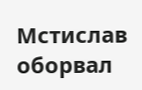Мстислав оборвал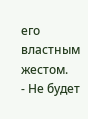его властным жестом.
- Не будет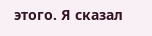этого. Я сказал